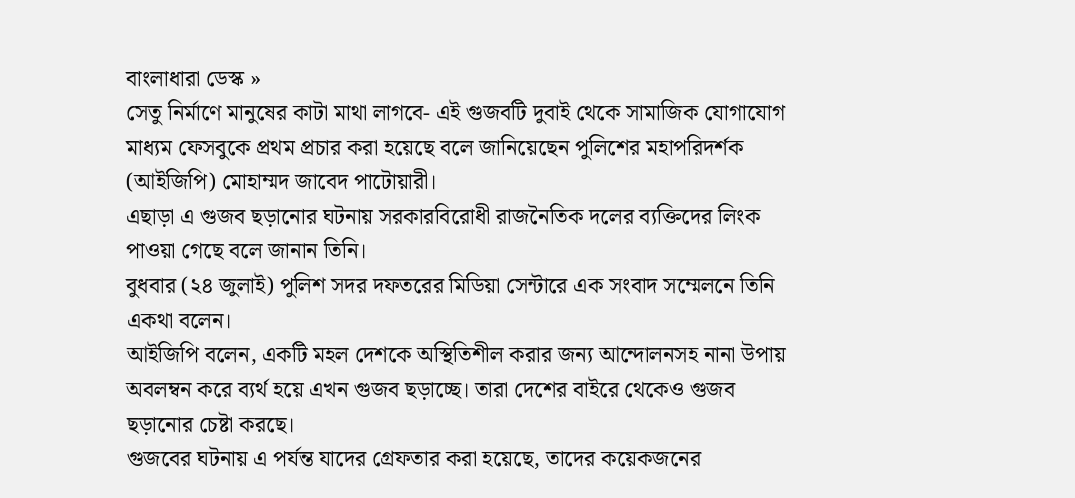বাংলাধারা ডেস্ক »
সেতু নির্মাণে মানুষের কাটা মাথা লাগবে- এই গুজবটি দুবাই থেকে সামাজিক যোগাযোগ মাধ্যম ফেসবুকে প্রথম প্রচার করা হয়েছে বলে জানিয়েছেন পুলিশের মহাপরিদর্শক (আইজিপি) মোহাম্মদ জাবেদ পাটোয়ারী।
এছাড়া এ গুজব ছড়ানোর ঘটনায় সরকারবিরোধী রাজনৈতিক দলের ব্যক্তিদের লিংক পাওয়া গেছে বলে জানান তিনি।
বুধবার (২৪ জুলাই) পুলিশ সদর দফতরের মিডিয়া সেন্টারে এক সংবাদ সম্মেলনে তিনি একথা বলেন।
আইজিপি বলেন, একটি মহল দেশকে অস্থিতিশীল করার জন্য আন্দোলনসহ নানা উপায় অবলম্বন করে ব্যর্থ হয়ে এখন গুজব ছড়াচ্ছে। তারা দেশের বাইরে থেকেও গুজব ছড়ানোর চেষ্টা করছে।
গুজবের ঘটনায় এ পর্যন্ত যাদের গ্রেফতার করা হয়েছে, তাদের কয়েকজনের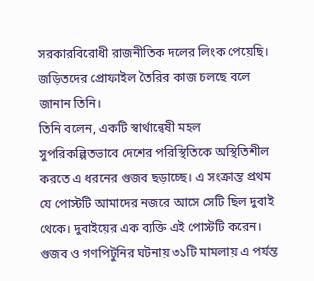সরকারবিরোধী রাজনীতিক দলের লিংক পেয়েছি। জড়িতদের প্রোফাইল তৈরির কাজ চলছে বলে জানান তিনি।
তিনি বলেন, একটি স্বার্থান্বেষী মহল সুপরিকল্পিতভাবে দেশের পরিস্থিতিকে অস্থিতিশীল করতে এ ধরনের গুজব ছড়াচ্ছে। এ সংক্রান্ত প্রথম যে পোস্টটি আমাদের নজরে আসে সেটি ছিল দুবাই থেকে। দুবাইয়ের এক ব্যক্তি এই পোস্টটি করেন। গুজব ও গণপিটুনির ঘটনায় ৩১টি মামলায় এ পর্যন্ত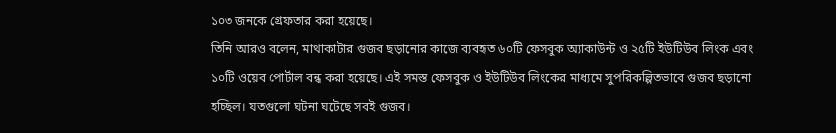১০৩ জনকে গ্রেফতার করা হয়েছে।
তিনি আরও বলেন, মাথাকাটার গুজব ছড়ানোর কাজে ব্যবহৃত ৬০টি ফেসবুক অ্যাকাউন্ট ও ২৫টি ইউটিউব লিংক এবং ১০টি ওয়েব পোর্টাল বন্ধ করা হয়েছে। এই সমস্ত ফেসবুক ও ইউটিউব লিংকের মাধ্যমে সুপরিকল্পিতভাবে গুজব ছড়ানো হচ্ছিল। যতগুলো ঘটনা ঘটেছে সবই গুজব।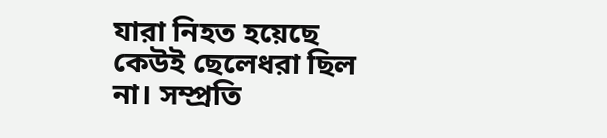যারা নিহত হয়েছে কেউই ছেলেধরা ছিল না। সম্প্রতি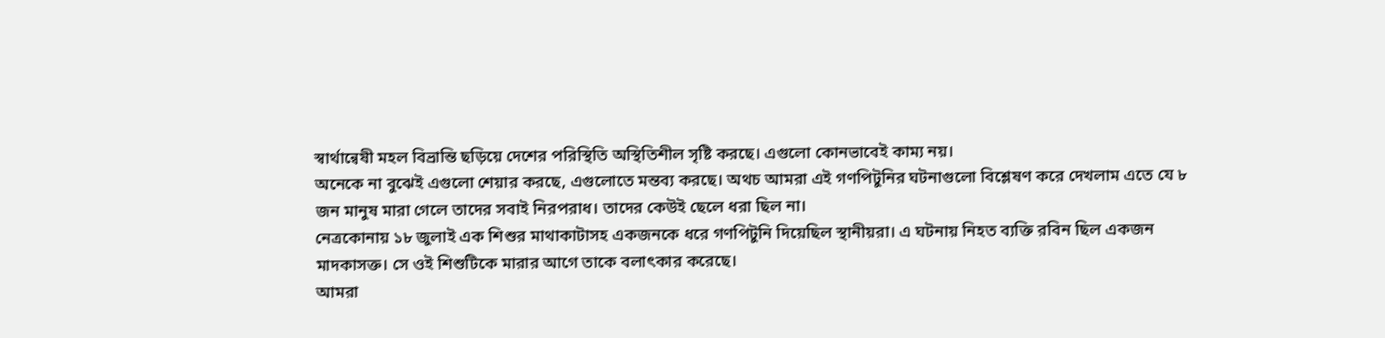স্বার্থান্বেষী মহল বিভ্রান্তি ছড়িয়ে দেশের পরিস্থিতি অস্থিতিশীল সৃষ্টি করছে। এগুলো কোনভাবেই কাম্য নয়।
অনেকে না বুঝেই এগুলো শেয়ার করছে, এগুলোতে মন্তব্য করছে। অথচ আমরা এই গণপিটুনির ঘটনাগুলো বিশ্লেষণ করে দেখলাম এতে যে ৮ জন মানুষ মারা গেলে তাদের সবাই নিরপরাধ। তাদের কেউই ছেলে ধরা ছিল না।
নেত্রকোনায় ১৮ জুলাই এক শিশুর মাথাকাটাসহ একজনকে ধরে গণপিটুনি দিয়েছিল স্থানীয়রা। এ ঘটনায় নিহত ব্যক্তি রবিন ছিল একজন মাদকাসক্ত। সে ওই শিশুটিকে মারার আগে তাকে বলাৎকার করেছে।
আমরা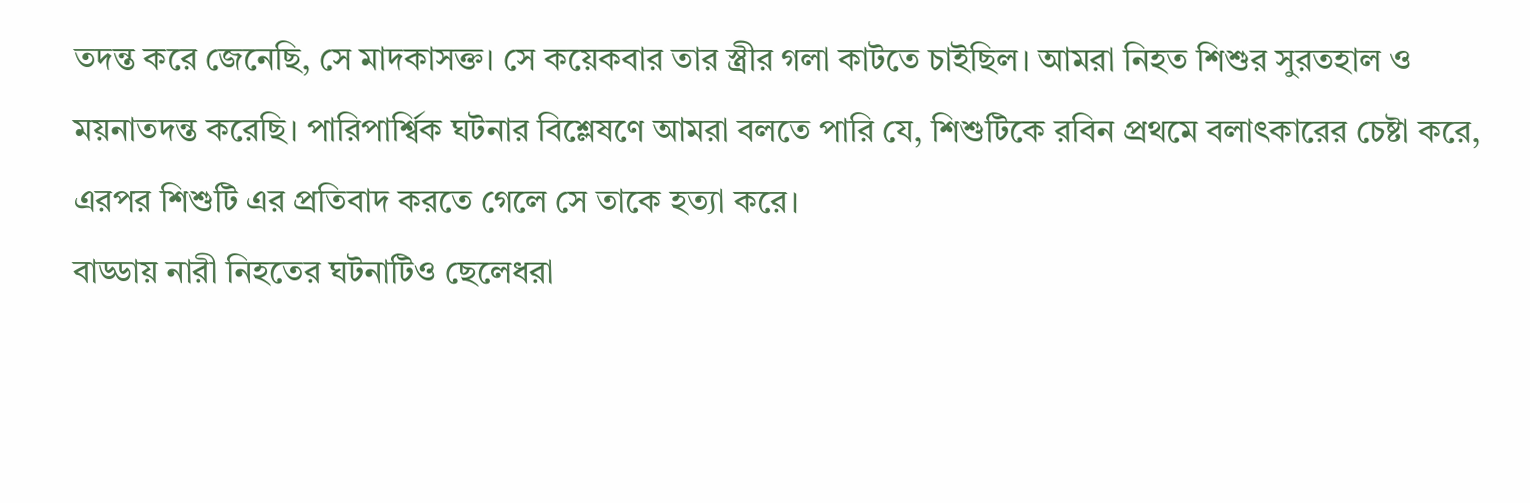তদন্ত করে জেনেছি, সে মাদকাসক্ত। সে কয়েকবার তার স্ত্রীর গলা কাটতে চাইছিল। আমরা নিহত শিশুর সুরতহাল ও ময়নাতদন্ত করেছি। পারিপার্শ্বিক ঘটনার বিশ্লেষণে আমরা বলতে পারি যে, শিশুটিকে রবিন প্রথমে বলাৎকারের চেষ্টা করে, এরপর শিশুটি এর প্রতিবাদ করতে গেলে সে তাকে হত্যা করে।
বাড্ডায় নারী নিহতের ঘটনাটিও ছেলেধরা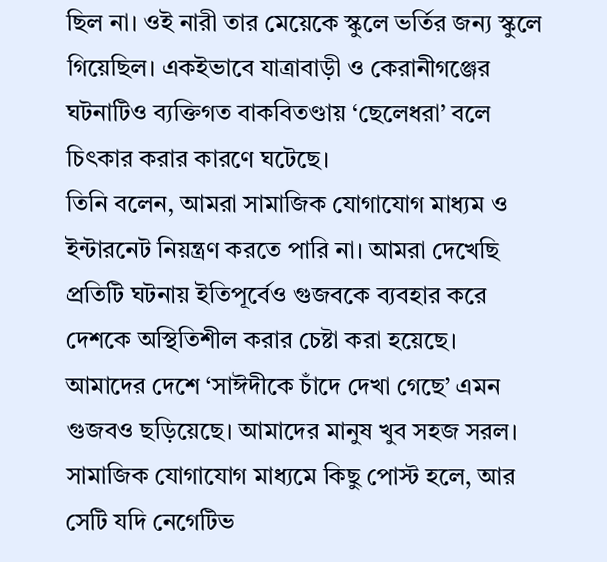ছিল না। ওই নারী তার মেয়েকে স্কুলে ভর্তির জন্য স্কুলে গিয়েছিল। একইভাবে যাত্রাবাড়ী ও কেরানীগঞ্জের ঘটনাটিও ব্যক্তিগত বাকবিতণ্ডায় ‘ছেলেধরা’ বলে চিৎকার করার কারণে ঘটেছে।
তিনি বলেন, আমরা সামাজিক যোগাযোগ মাধ্যম ও ইন্টারনেট নিয়ন্ত্রণ করতে পারি না। আমরা দেখেছি প্রতিটি ঘটনায় ইতিপূর্বেও গুজবকে ব্যবহার করে দেশকে অস্থিতিশীল করার চেষ্টা করা হয়েছে।
আমাদের দেশে ‘সাঈদীকে চাঁদে দেখা গেছে’ এমন গুজবও ছড়িয়েছে। আমাদের মানুষ খুব সহজ সরল। সামাজিক যোগাযোগ মাধ্যমে কিছু পোস্ট হলে, আর সেটি যদি নেগেটিভ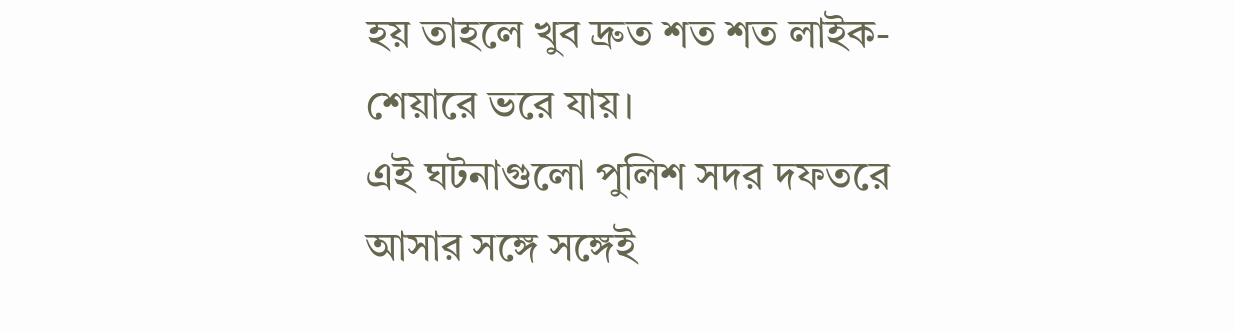হয় তাহলে খুব দ্রুত শত শত লাইক-শেয়ারে ভরে যায়।
এই ঘটনাগুলো পুলিশ সদর দফতরে আসার সঙ্গে সঙ্গেই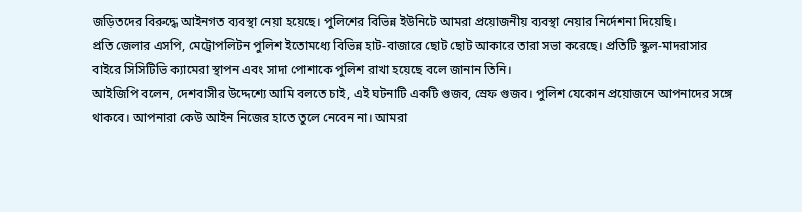জড়িতদের বিরুদ্ধে আইনগত ব্যবস্থা নেয়া হয়েছে। পুলিশের বিভিন্ন ইউনিটে আমরা প্রয়োজনীয় ব্যবস্থা নেয়ার নির্দেশনা দিয়েছি।
প্রতি জেলার এসপি, মেট্রোপলিটন পুলিশ ইতোমধ্যে বিভিন্ন হাট-বাজারে ছোট ছোট আকারে তারা সভা করেছে। প্রতিটি স্কুল-মাদরাসার বাইরে সিসিটিভি ক্যামেরা স্থাপন এবং সাদা পোশাকে পুলিশ রাখা হয়েছে বলে জানান তিনি।
আইজিপি বলেন, দেশবাসীর উদ্দেশ্যে আমি বলতে চাই, এই ঘটনাটি একটি গুজব, স্রেফ গুজব। পুলিশ যেকোন প্রয়োজনে আপনাদের সঙ্গে থাকবে। আপনারা কেউ আইন নিজের হাতে তুলে নেবেন না। আমরা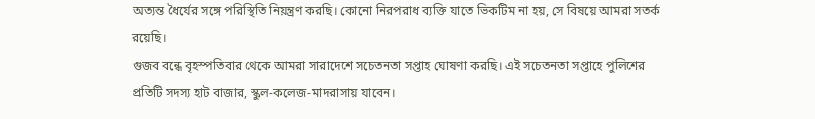অত্যন্ত ধৈর্যের সঙ্গে পরিস্থিতি নিয়ন্ত্রণ করছি। কোনো নিরপরাধ ব্যক্তি যাতে ভিকটিম না হয়, সে বিষয়ে আমরা সতর্ক রয়েছি।
গুজব বন্ধে বৃহস্পতিবার থেকে আমরা সারাদেশে সচেতনতা সপ্তাহ ঘোষণা করছি। এই সচেতনতা সপ্তাহে পুলিশের প্রতিটি সদস্য হাট বাজার, স্কুল-কলেজ-মাদরাসায় যাবেন।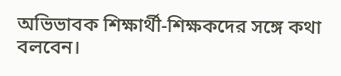অভিভাবক শিক্ষার্থী-শিক্ষকদের সঙ্গে কথা বলবেন।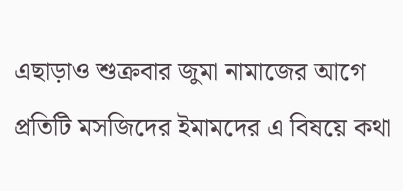এছাড়াও শুক্রবার জুমা নামাজের আগে প্রতিটি মসজিদের ইমামদের এ বিষয়ে কথা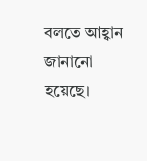বলতে আহ্বান জানানো হয়েছে।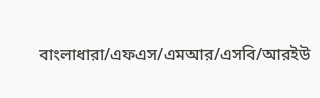বাংলাধারা/এফএস/এমআর/এসবি/আরইউ